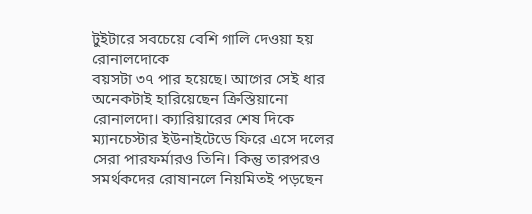টুইটারে সবচেয়ে বেশি গালি দেওয়া হয় রোনালদোকে
বয়সটা ৩৭ পার হয়েছে। আগের সেই ধার অনেকটাই হারিয়েছেন ক্রিস্তিয়ানো রোনালদো। ক্যারিয়ারের শেষ দিকে ম্যানচেস্টার ইউনাইটেডে ফিরে এসে দলের সেরা পারফর্মারও তিনি। কিন্তু তারপরও সমর্থকদের রোষানলে নিয়মিতই পড়ছেন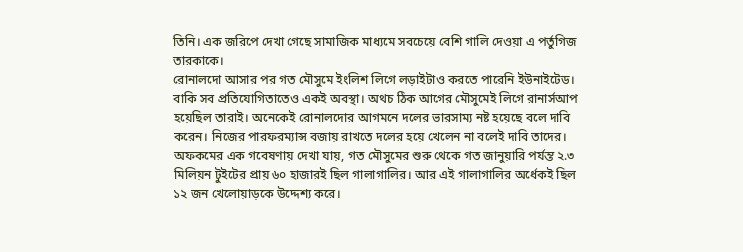তিনি। এক জরিপে দেখা গেছে সামাজিক মাধ্যমে সবচেয়ে বেশি গালি দেওয়া এ পর্তুগিজ তারকাকে।
রোনালদো আসার পর গত মৌসুমে ইংলিশ লিগে লড়াইটাও করতে পারেনি ইউনাইটেড। বাকি সব প্রতিযোগিতাতেও একই অবস্থা। অথচ ঠিক আগের মৌসুমেই লিগে রানার্সআপ হয়েছিল তারাই। অনেকেই রোনালদোর আগমনে দলের ভারসাম্য নষ্ট হয়েছে বলে দাবি করেন। নিজের পারফরম্যান্স বজায় রাখতে দলের হয়ে খেলেন না বলেই দাবি তাদের।
অফকমের এক গবেষণায় দেখা যায়, গত মৌসুমের শুরু থেকে গত জানুয়ারি পর্যন্ত ২.৩ মিলিয়ন টুইটের প্রায় ৬০ হাজারই ছিল গালাগালির। আর এই গালাগালির অর্ধেকই ছিল ১২ জন খেলোয়াড়কে উদ্দেশ্য করে।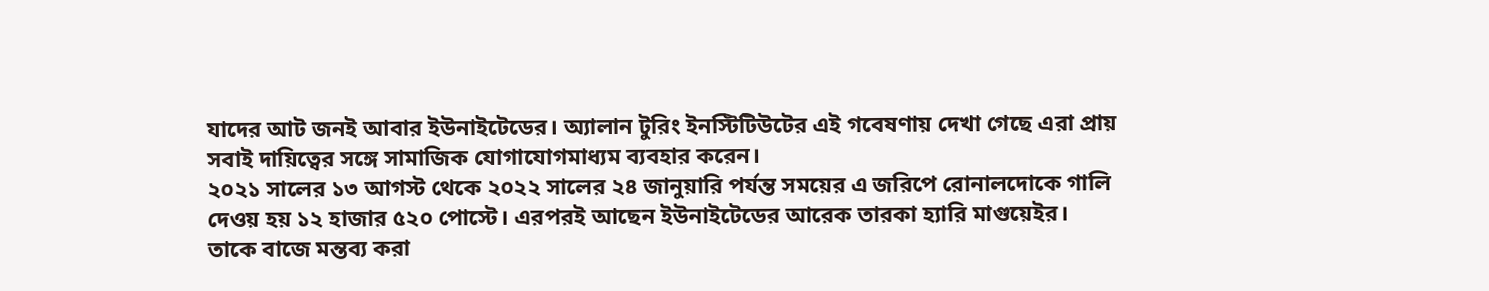যাদের আট জনই আবার ইউনাইটেডের। অ্যালান টুরিং ইনস্টিটিউটের এই গবেষণায় দেখা গেছে এরা প্রায় সবাই দায়িত্বের সঙ্গে সামাজিক যোগাযোগমাধ্যম ব্যবহার করেন।
২০২১ সালের ১৩ আগস্ট থেকে ২০২২ সালের ২৪ জানুয়ারি পর্যন্ত সময়ের এ জরিপে রোনালদোকে গালি দেওয় হয় ১২ হাজার ৫২০ পোস্টে। এরপরই আছেন ইউনাইটেডের আরেক তারকা হ্যারি মাগুয়েইর। তাকে বাজে মন্তব্য করা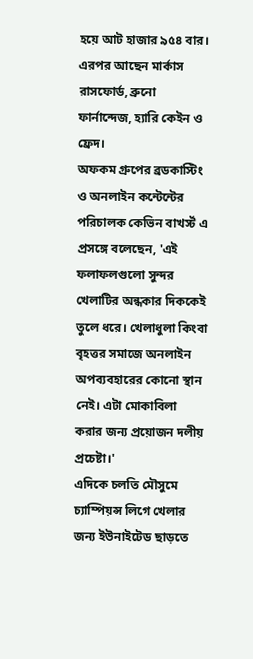হয়ে আট হাজার ৯৫৪ বার। এরপর আছেন মার্কাস রাসফোর্ড, ব্রুনো ফার্নান্দেজ, হ্যারি কেইন ও ফ্রেদ।
অফকম গ্রুপের ব্রডকাস্টিং ও অনলাইন কন্টেন্টের পরিচালক কেভিন বাখর্স্ট এ প্রসঙ্গে বলেছেন, 'এই ফলাফলগুলো সুন্দর খেলাটির অন্ধকার দিককেই তুলে ধরে। খেলাধুলা কিংবা বৃহত্তর সমাজে অনলাইন অপব্যবহারের কোনো স্থান নেই। এটা মোকাবিলা করার জন্য প্রয়োজন দলীয় প্রচেষ্টা।'
এদিকে চলতি মৌসুমে চ্যাম্পিয়ন্স লিগে খেলার জন্য ইউনাইটেড ছাড়তে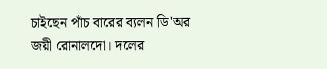চাইছেন পাঁচ বারের ব্যলন ডি'অর জয়ী রোনালদো। দলের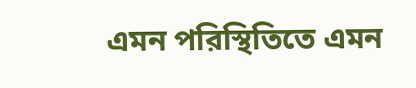এমন পরিস্থিতিতে এমন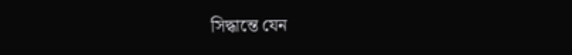সিদ্ধান্তে যেন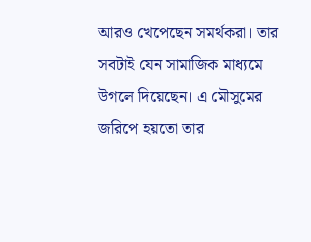আরও খেপেছেন সমর্থকরা। তার সবটাই যেন সামাজিক মাধ্যমে উগলে দিয়েছেন। এ মৌসুমের জরিপে হয়তো তার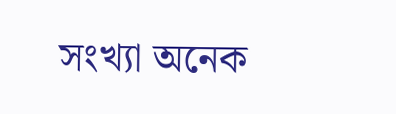সংখ্যা অনেক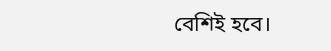বেশিই হবে।